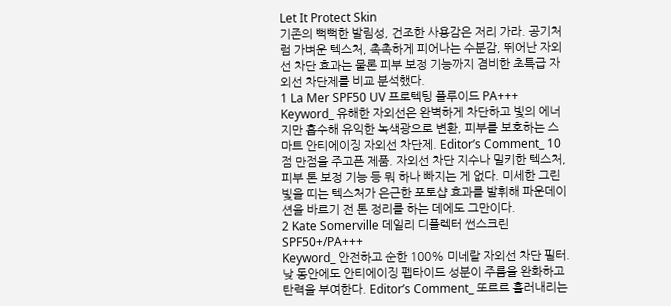Let It Protect Skin
기존의 뻑뻑한 발림성, 건조한 사용감은 저리 가라. 공기처럼 가벼운 텍스처, 촉촉하게 피어나는 수분감, 뛰어난 자외선 차단 효과는 물론 피부 보정 기능까지 겸비한 초특급 자외선 차단제를 비교 분석했다.
1 La Mer SPF50 UV 프로텍팅 플루이드 PA+++
Keyword_ 유해한 자외선은 완벽하게 차단하고 빛의 에너지만 흡수해 유익한 녹색광으로 변환, 피부를 보호하는 스마트 안티에이징 자외선 차단제. Editor’s Comment_ 10점 만점을 주고픈 제품. 자외선 차단 지수나 밀키한 텍스처, 피부 톤 보정 기능 등 뭐 하나 빠지는 게 없다. 미세한 그린빛을 띠는 텍스처가 은근한 포토샵 효과를 발휘해 파운데이션을 바르기 전 톤 정리를 하는 데에도 그만이다.
2 Kate Somerville 데일리 디플렉터 썬스크린 SPF50+/PA+++
Keyword_ 안전하고 순한 100% 미네랄 자외선 차단 필터. 낮 동안에도 안티에이징 펩타이드 성분이 주름을 완화하고 탄력을 부여한다. Editor’s Comment_ 또르르 흘러내리는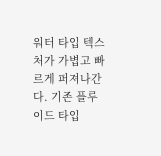워터 타입 텍스처가 가볍고 빠르게 퍼져나간다. 기존 플루이드 타입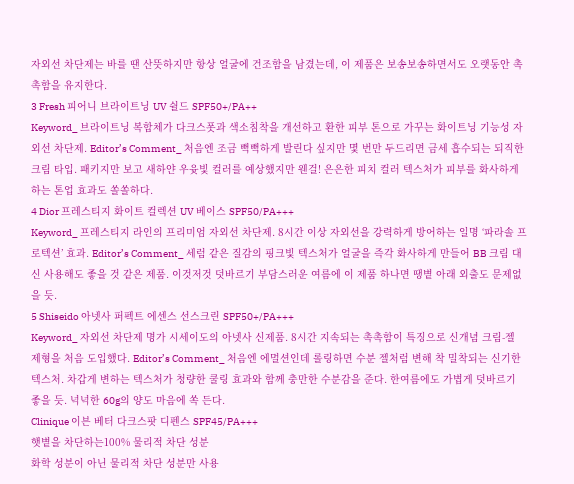자외선 차단제는 바를 땐 산뜻하지만 항상 얼굴에 건조함을 남겼는데, 이 제품은 보송보송하면서도 오랫동안 촉촉함을 유지한다.
3 Fresh 피어니 브라이트닝 UV 쉴드 SPF50+/PA++
Keyword_ 브라이트닝 복합체가 다크스폿과 색소침착을 개선하고 환한 피부 톤으로 가꾸는 화이트닝 기능성 자외선 차단제. Editor’s Comment_ 처음엔 조금 뻑뻑하게 발린다 싶지만 몇 번만 두드리면 금세 흡수되는 되직한 크림 타입. 패키지만 보고 새하얀 우윳빛 컬러를 예상했지만 웬걸! 은은한 피치 컬러 텍스처가 피부를 화사하게 하는 톤업 효과도 쏠쏠하다.
4 Dior 프레스티지 화이트 컬렉션 UV 베이스 SPF50/PA+++
Keyword_ 프레스티지 라인의 프리미엄 자외선 차단제. 8시간 이상 자외선을 강력하게 방어하는 일명 ‘파라솔 프로텍션’ 효과. Editor’s Comment_ 세럼 같은 질감의 핑크빛 텍스처가 얼굴을 즉각 화사하게 만들어 BB 크림 대신 사용해도 좋을 것 같은 제품. 이것저것 덧바르기 부담스러운 여름에 이 제품 하나면 땡볕 아래 외출도 문제없을 듯.
5 Shiseido 아넷사 퍼펙트 에센스 선스크린 SPF50+/PA+++
Keyword_ 자외선 차단제 명가 시세이도의 아넷사 신제품. 8시간 지속되는 촉촉함이 특징으로 신개념 크림-젤 제형을 처음 도입했다. Editor’s Comment_ 처음엔 에멀션인데 롤링하면 수분 젤처럼 변해 착 밀착되는 신기한 텍스처. 차갑게 변하는 텍스처가 청량한 쿨링 효과와 함께 충만한 수분감을 준다. 한여름에도 가볍게 덧바르기 좋을 듯. 넉넉한 60g의 양도 마음에 쏙 든다.
Clinique 이븐 베터 다크스팟 디펜스 SPF45/PA+++
햇볕을 차단하는100% 물리적 차단 성분
화학 성분이 아닌 물리적 차단 성분만 사용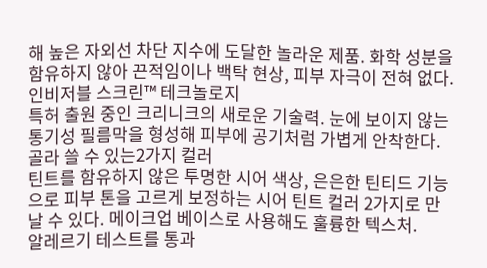해 높은 자외선 차단 지수에 도달한 놀라운 제품. 화학 성분을 함유하지 않아 끈적임이나 백탁 현상, 피부 자극이 전혀 없다.
인비저블 스크린™ 테크놀로지
특허 출원 중인 크리니크의 새로운 기술력. 눈에 보이지 않는 통기성 필름막을 형성해 피부에 공기처럼 가볍게 안착한다.
골라 쓸 수 있는2가지 컬러
틴트를 함유하지 않은 투명한 시어 색상, 은은한 틴티드 기능으로 피부 톤을 고르게 보정하는 시어 틴트 컬러 2가지로 만날 수 있다. 메이크업 베이스로 사용해도 훌륭한 텍스처.
알레르기 테스트를 통과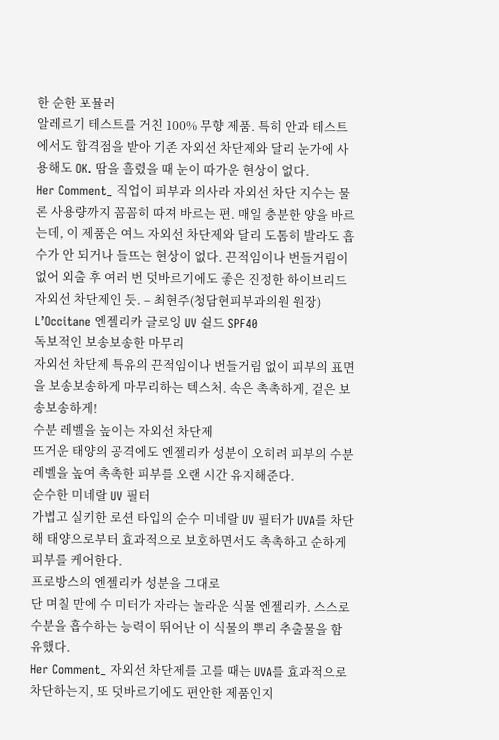한 순한 포뮬러
알레르기 테스트를 거친 100% 무향 제품. 특히 안과 테스트에서도 합격점을 받아 기존 자외선 차단제와 달리 눈가에 사용해도 OK. 땀을 흘렸을 때 눈이 따가운 현상이 없다.
Her Comment_ 직업이 피부과 의사라 자외선 차단 지수는 물론 사용량까지 꼼꼼히 따져 바르는 편. 매일 충분한 양을 바르는데, 이 제품은 여느 자외선 차단제와 달리 도톰히 발라도 흡수가 안 되거나 들뜨는 현상이 없다. 끈적임이나 번들거림이 없어 외출 후 여러 번 덧바르기에도 좋은 진정한 하이브리드 자외선 차단제인 듯. – 최현주(청담현피부과의원 원장)
L’Occitane 엔젤리카 글로잉 UV 쉴드 SPF40
독보적인 보송보송한 마무리
자외선 차단제 특유의 끈적임이나 번들거림 없이 피부의 표면을 보송보송하게 마무리하는 텍스처. 속은 촉촉하게, 겉은 보송보송하게!
수분 레벨을 높이는 자외선 차단제
뜨거운 태양의 공격에도 엔젤리카 성분이 오히려 피부의 수분 레벨을 높여 촉촉한 피부를 오랜 시간 유지해준다.
순수한 미네랄 UV 필터
가볍고 실키한 로션 타입의 순수 미네랄 UV 필터가 UVA를 차단해 태양으로부터 효과적으로 보호하면서도 촉촉하고 순하게 피부를 케어한다.
프로방스의 엔젤리카 성분을 그대로
단 며칠 만에 수 미터가 자라는 놀라운 식물 엔젤리카. 스스로 수분을 흡수하는 능력이 뛰어난 이 식물의 뿌리 추출물을 함유했다.
Her Comment_ 자외선 차단제를 고를 때는 UVA를 효과적으로 차단하는지, 또 덧바르기에도 편안한 제품인지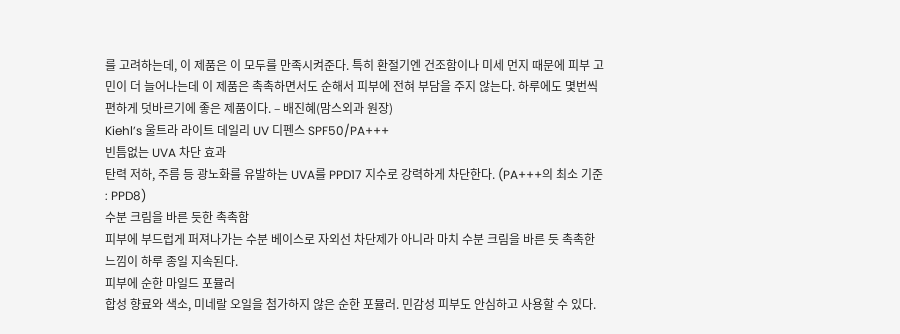를 고려하는데, 이 제품은 이 모두를 만족시켜준다. 특히 환절기엔 건조함이나 미세 먼지 때문에 피부 고민이 더 늘어나는데 이 제품은 촉촉하면서도 순해서 피부에 전혀 부담을 주지 않는다. 하루에도 몇번씩 편하게 덧바르기에 좋은 제품이다. – 배진혜(맘스외과 원장)
Kiehl’s 울트라 라이트 데일리 UV 디펜스 SPF50/PA+++
빈틈없는 UVA 차단 효과
탄력 저하, 주름 등 광노화를 유발하는 UVA를 PPD17 지수로 강력하게 차단한다. (PA+++의 최소 기준 : PPD8)
수분 크림을 바른 듯한 촉촉함
피부에 부드럽게 퍼져나가는 수분 베이스로 자외선 차단제가 아니라 마치 수분 크림을 바른 듯 촉촉한 느낌이 하루 종일 지속된다.
피부에 순한 마일드 포뮬러
합성 향료와 색소, 미네랄 오일을 첨가하지 않은 순한 포뮬러. 민감성 피부도 안심하고 사용할 수 있다.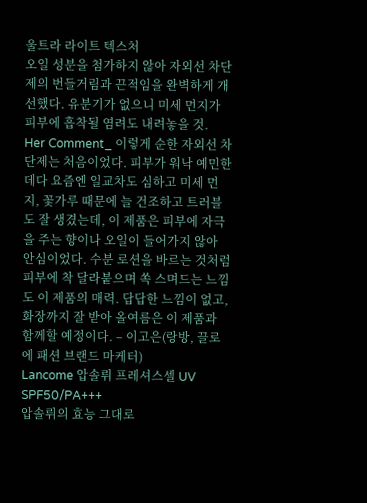울트라 라이트 텍스처
오일 성분을 첨가하지 않아 자외선 차단제의 번들거림과 끈적임을 완벽하게 개선했다. 유분기가 없으니 미세 먼지가 피부에 흡착될 염려도 내려놓을 것.
Her Comment_ 이렇게 순한 자외선 차단제는 처음이었다. 피부가 워낙 예민한데다 요즘엔 일교차도 심하고 미세 먼지, 꽃가루 때문에 늘 건조하고 트러블도 잘 생겼는데, 이 제품은 피부에 자극을 주는 향이나 오일이 들어가지 않아 안심이었다. 수분 로션을 바르는 것처럼 피부에 착 달라붙으며 쏙 스며드는 느낌도 이 제품의 매력. 답답한 느낌이 없고, 화장까지 잘 받아 올여름은 이 제품과 함께할 예정이다. – 이고은(랑방, 끌로에 패션 브랜드 마케터)
Lancome 압솔뤼 프레셔스셀 UV SPF50/PA+++
압솔뤼의 효능 그대로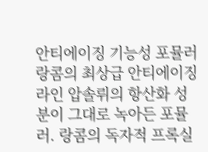안티에이징 기능성 포뮬러 랑콤의 최상급 안티에이징 라인 압솔뤼의 항산화 성분이 그대로 녹아든 포뮬러. 랑콤의 독자적 프록실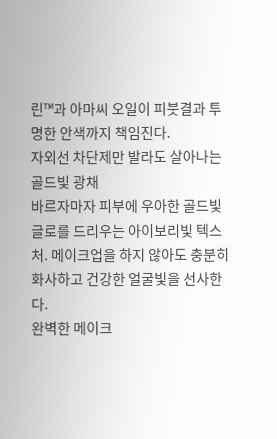린™과 아마씨 오일이 피붓결과 투명한 안색까지 책임진다.
자외선 차단제만 발라도 살아나는 골드빛 광채
바르자마자 피부에 우아한 골드빛 글로를 드리우는 아이보리빛 텍스처. 메이크업을 하지 않아도 충분히 화사하고 건강한 얼굴빛을 선사한다.
완벽한 메이크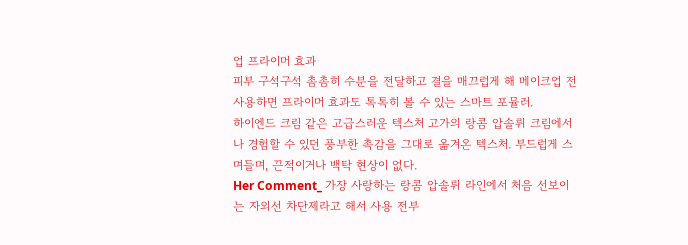업 프라이머 효과
피부 구석구석 촘촘히 수분을 전달하고 결을 매끄럽게 해 메이크업 전 사용하면 프라이머 효과도 톡톡히 볼 수 있는 스마트 포뮬러.
하이엔드 크림 같은 고급스러운 텍스처 고가의 랑콤 압솔뤼 크림에서나 경험할 수 있던 풍부한 촉감을 그대로 옮겨온 텍스처. 부드럽게 스며들며, 끈적이거나 백탁 현상이 없다.
Her Comment_ 가장 사랑하는 랑콤 압솔뤼 라인에서 처음 선보이는 자외선 차단제라고 해서 사용 전부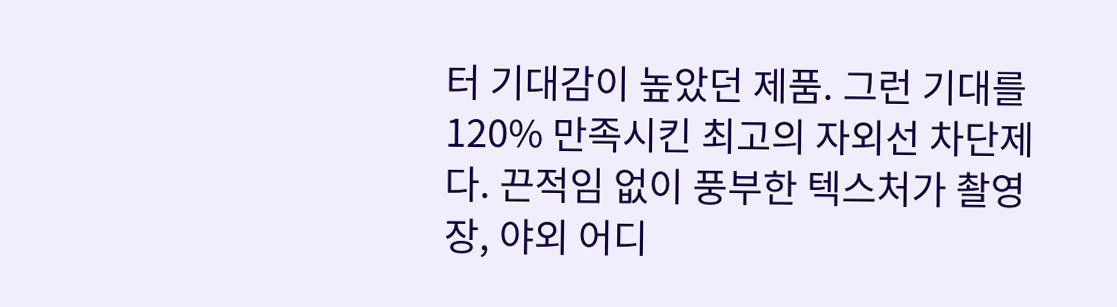터 기대감이 높았던 제품. 그런 기대를 120% 만족시킨 최고의 자외선 차단제다. 끈적임 없이 풍부한 텍스처가 촬영장, 야외 어디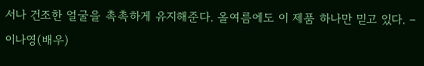서나 건조한 얼굴을 촉촉하게 유지해준다. 올여름에도 이 제품 하나만 믿고 있다. – 이나영(배우)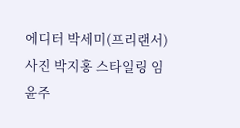에디터 박세미(프리랜서)
사진 박지홍 스타일링 임윤주